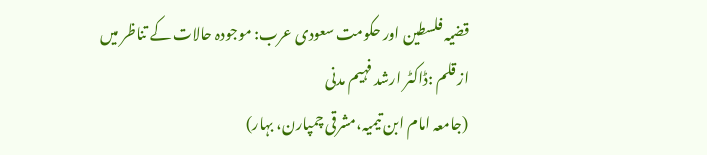قضیہ فلسطین اور حکومت سعودی عرب: موجودہ حالات کے تناظر میں
از قلم :ڈاکٹر ارشد فہیم مدنی
(جامعہ امام ابن تیمیہ،مشرقی چمپارن، بہار)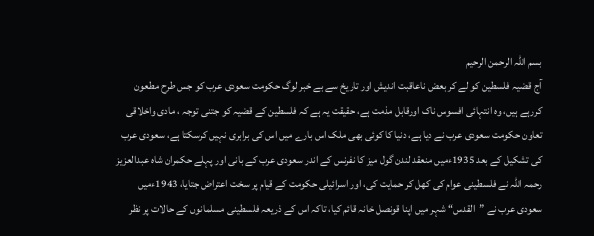بسم اللہ الرحمن الرحیم
آج قضیہ فلسطین کو لے کر بعض ناعاقبت اندیش اور تاریخ سے بے خبر لوگ حکومت سعودی عرب کو جس طرح مطعون کررہے ہیں، وہ انتہائی افسوس ناک اورقابل مذمت ہے، حقیقت یہ ہے کہ فلسطین کے قضیہ کو جتنی توجہ ، مادی واخلاقی تعاون حکومت سعودی عرب نے دیا ہے، دنیا کا کوئی بھی ملک اس بارے میں اس کی برابری نہیں کرسکتا ہے، سعودی عرب کی تشکیل کے بعد 1935ءمیں منعقد لندن گول میز کا نفرنس کے اندر سعودی عرب کے بانی اور پہلے حکمران شاہ عبدالعزیز رحمہ اللہ نے فلسطینی عوام کی کھل کر حمایت کی، اور اسرائیلی حکومت کے قیام پر سخت اعتراض جتایا، 1943ءمیں سعودی عرب نے ”القدس“ شہر میں اپنا قونصل خانہ قائم کیا، تاکہ اس کے ذریعہ فلسطینی مسلمانوں کے حالات پر نظر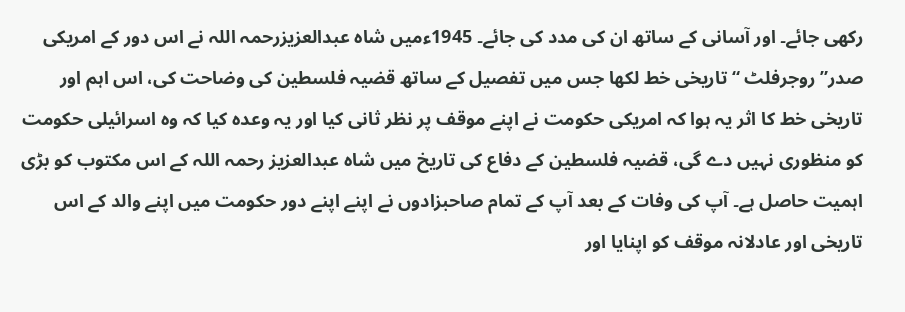رکھی جائے۔ اور آسانی کے ساتھ ان کی مدد کی جائے۔ 1945ءمیں شاہ عبدالعزیزرحمہ اللہ نے اس دور کے امریکی صدر” روجرفلٹ “ تاریخی خط لکھا جس میں تفصیل کے ساتھ قضیہ فلسطین کی وضاحت کی، اس اہم اور تاریخی خط کا اثر یہ ہوا کہ امریکی حکومت نے اپنے موقف پر نظر ثانی کیا اور یہ وعدہ کیا کہ وہ اسرائیلی حکومت کو منظوری نہیں دے گی، قضیہ فلسطین کے دفاع کی تاریخ میں شاہ عبدالعزیز رحمہ اللہ کے اس مکتوب کو بڑی اہمیت حاصل ہے۔ آپ کی وفات کے بعد آپ کے تمام صاحبزادوں نے اپنے اپنے دور حکومت میں اپنے والد کے اس تاریخی اور عادلانہ موقف کو اپنایا اور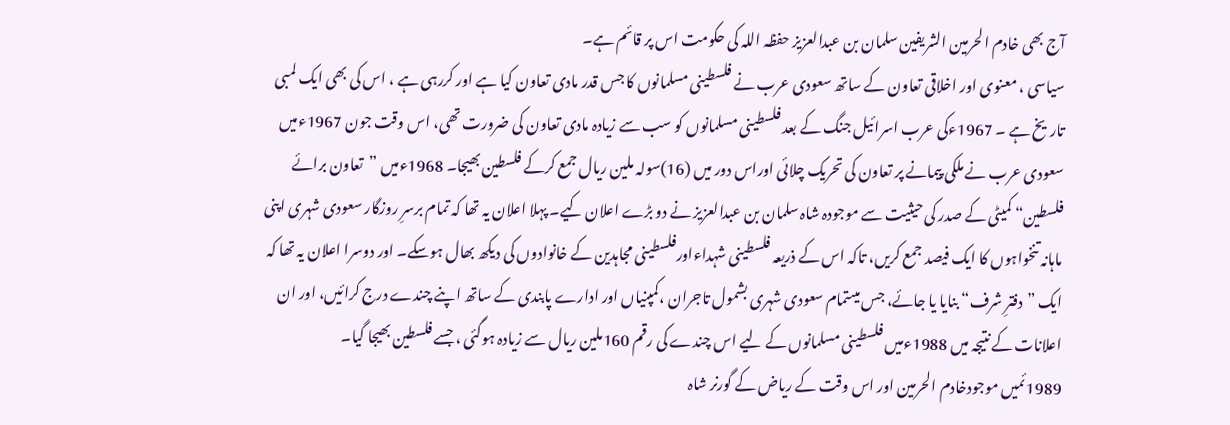آج بھی خادم الحرمین الشریفین سلمان بن عبدالعزیز حفظہ اللہ کی حکومت اس پر قائم ہے۔
سیاسی ، معنوی اور اخلاقی تعاون کے ساتھ سعودی عرب نے فلسطینی مسلمانوں کا جس قدر مادی تعاون کیا ہے اور کررہی ہے ، اس کی بھی ایک لمبی تاریخ ہے ۔ 1967ءکی عرب اسرائیل جنگ کے بعد فلسطینی مسلمانوں کو سب سے زیادہ مادی تعاون کی ضرورت تھی، اس وقت جون 1967ءمیں سعودی عرب نے ملکی پیمانے پر تعاون کی تحریک چلائی اوراس دور میں (16)سولہ ملین ریال جمع کرکے فلسطین بھیجا۔ 1968ءمیں ”تعاون برائے فلسطین“ کمیٹی کے صدر کی حیثیت سے موجودہ شاہ سلمان بن عبدالعزیز نے دو بڑے اعلان کیے۔ پہلا اعلان یہ تھا کہ تمام برسرِ روزگار سعودی شہری اپنی ماہانہ تنخواہوں کا ایک فیصد جمع کریں، تاکہ اس کے ذریعہ فلسطینی شہداءاورفلسطینی مجاہدین کے خانوادوں کی دیکھ بھال ہوسکے۔ اور دوسرا اعلان یہ تھا کہ ایک ”دفترِ شرف“ بنایا یا جائے، جس میںتمام سعودی شہری بشمول تاجران ،کمپنیاں اور ادارے پابندی کے ساتھ اپنے چندے درج کرائیں، اور ان اعلانات کے نتیجہ میں 1988ءمیں فلسطینی مسلمانوں کے لیے اس چندے کی رقم 160ملین ریال سے زیادہ ہوگئی ، جسے فلسطین بھیجا گیا۔
1989ئمیں موجودخادم الحرمین اور اس وقت کے ریاض کے گورنر شاہ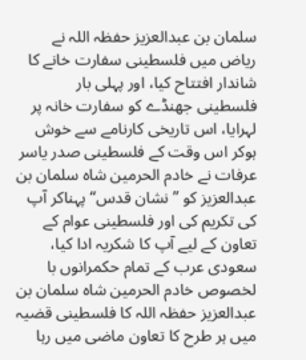سلمان بن عبدالعزیز حفظہ اللہ نے ریاض میں فلسطینی سفارت خانے کا شاندار افتتاح کیا، اور پہلی بار فلسطینی جھنڈے کو سفارت خانہ پر لہرایا، اس تاریخی کارنامے سے خوش ہوکر اس وقت کے فلسطینی صدر یاسر عرفات نے خادم الحرمین شاہ سلمان بن عبدالعزیز کو ”نشان قدس“ پہناکر آپ کی تکریم کی اور فلسطینی عوام کے تعاون کے لیے آپ کا شکریہ ادا کیا، سعودی عرب کے تمام حکمرانوں با لخصوص خادم الحرمین شاہ سلمان بن عبدالعزیز حفظہ اللہ کا فلسطینی قضیہ میں ہر طرح کا تعاون ماضی میں رہا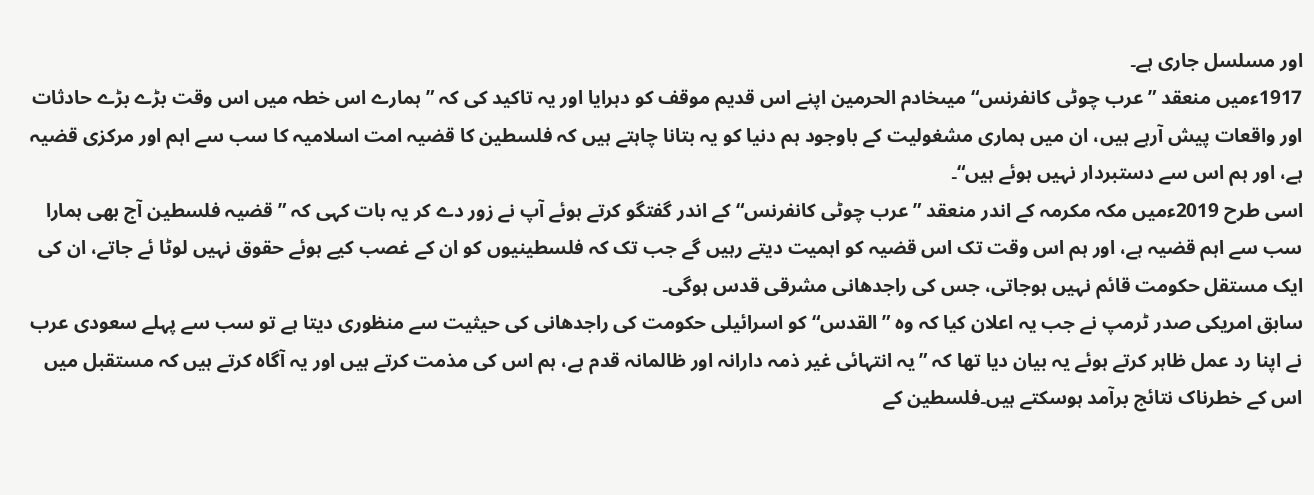اور مسلسل جاری ہے۔
1917ءمیں منعقد ”عرب چوٹی کانفرنس“ میںخادم الحرمین اپنے اس قدیم موقف کو دہرایا اور یہ تاکید کی کہ ”ہمارے اس خطہ میں اس وقت بڑے بڑے حادثات اور واقعات پیش آرہے ہیں، ان میں ہماری مشغولیت کے باوجود ہم دنیا کو یہ بتانا چاہتے ہیں کہ فلسطین کا قضیہ امت اسلامیہ کا سب سے اہم اور مرکزی قضیہ ہے، اور ہم اس سے دستبردار نہیں ہوئے ہیں“۔
اسی طرح 2019ءمیں مکہ مکرمہ کے اندر منعقد ”عرب چوٹی کانفرنس“ کے اندر گفتگو کرتے ہوئے آپ نے زور دے کر یہ بات کہی کہ ”قضیہ فلسطین آج بھی ہمارا سب سے اہم قضیہ ہے، اور ہم اس وقت تک اس قضیہ کو اہمیت دیتے رہیں گے جب تک کہ فلسطینیوں کو ان کے غصب کیے ہوئے حقوق نہیں لوٹا ئے جاتے، ان کی ایک مستقل حکومت قائم نہیں ہوجاتی، جس کی راجدھانی مشرقی قدس ہوگی۔
سابق امریکی صدر ٹرمپ نے جب یہ اعلان کیا کہ وہ ”القدس“ کو اسرائیلی حکومت کی راجدھانی کی حیثیت سے منظوری دیتا ہے تو سب سے پہلے سعودی عرب نے اپنا رد عمل ظاہر کرتے ہوئے یہ بیان دیا تھا کہ ”یہ انتہائی غیر ذمہ دارانہ اور ظالمانہ قدم ہے، ہم اس کی مذمت کرتے ہیں اور یہ آگاہ کرتے ہیں کہ مستقبل میں اس کے خطرناک نتائج برآمد ہوسکتے ہیں۔فلسطین کے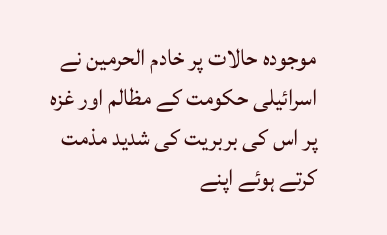موجودہ حالات پر خادم الحرمین نے اسرائیلی حکومت کے مظالم اور غزہ پر اس کی بربریت کی شدید مذمت کرتے ہوئے اپنے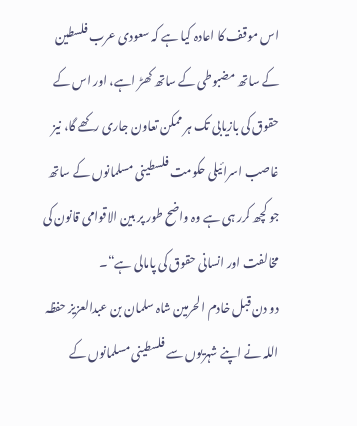اس موقف کا اعادہ کیا ہے کہ سعودی عرب فلسطین کے ساتھ مضبوطی کے ساتھ کھڑ اہے، اور اس کے حقوق کی بازیابی تک ہر ممکن تعاون جاری رکھے گا، نیز غاصب اسرائیلی حکومت فلسطینی مسلمانوں کے ساتھ جو کچھ کرر ہی ہے وہ واضح طور پر بین الاقوامی قانون کی مخالفت اور انسانی حقوق کی پامالی ہے“۔
دو دن قبل خادم الحرمین شاہ سلمان بن عبدالعزیز حفظہ اللہ نے اپنے شہریوں سے فلسطینی مسلمانوں کے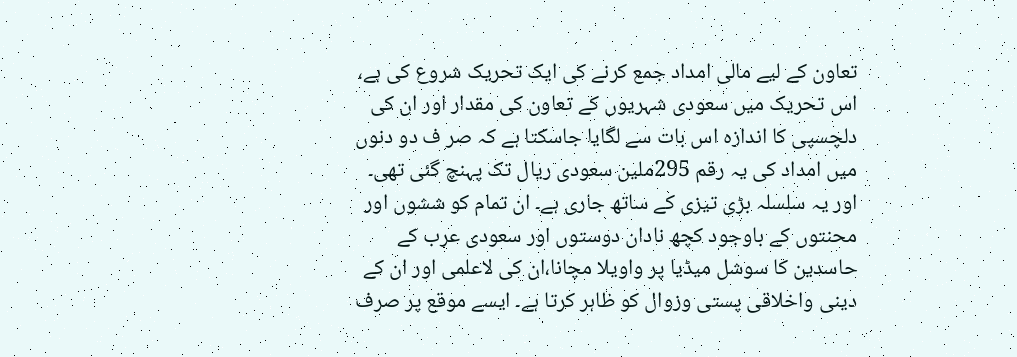تعاون کے لیے مالی امداد جمع کرنے کی ایک تحریک شروع کی ہے، اس تحریک میں سعودی شہریوں کے تعاون کی مقدار اور ان کی دلچسپی کا اندازہ اس بات سے لگایا جاسکتا ہے کہ صر ف دو دنوں میں امداد کی یہ رقم 295ملین سعودی ریال تک پہنچ گئی تھی۔ اور یہ سلسلہ بڑی تیزی کے ساتھ جاری ہے۔ ان تمام کو ششوں اور محنتوں کے باوجود کچھ نادان دوستوں اور سعودی عرب کے حاسدین کا سوشل میڈیا پر واویلا مچانا،ان کی لاعلمی اور ان کے دینی واخلاقی پستی وزوال کو ظاہر کرتا ہے۔ ایسے موقع پر صرف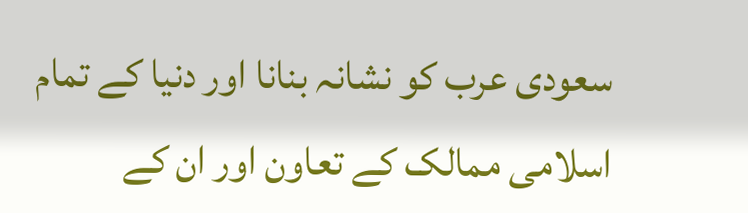سعودی عرب کو نشانہ بنانا اور دنیا کے تمام اسلامی ممالک کے تعاون اور ان کے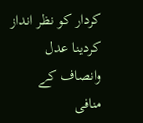کردار کو نظر انداز کردینا عدل وانصاف کے منافی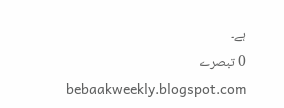ہے۔
0 تبصرے
bebaakweekly.blogspot.com